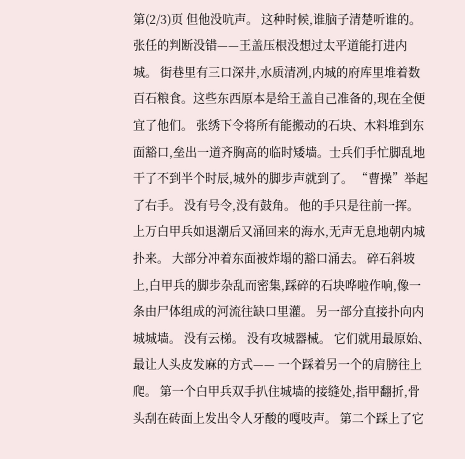第(2/3)页 但他没吭声。 这种时候,谁脑子清楚听谁的。 张任的判断没错——王盖压根没想过太平道能打进内城。 街巷里有三口深井,水质清冽,内城的府库里堆着数百石粮食。这些东西原本是给王盖自己准备的,现在全便宜了他们。 张绣下令将所有能搬动的石块、木料堆到东面豁口,垒出一道齐胸高的临时矮墙。士兵们手忙脚乱地干了不到半个时辰,城外的脚步声就到了。 “曹操”举起了右手。 没有号令,没有鼓角。 他的手只是往前一挥。 上万白甲兵如退潮后又涌回来的海水,无声无息地朝内城扑来。 大部分冲着东面被炸塌的豁口涌去。 碎石斜坡上,白甲兵的脚步杂乱而密集,踩碎的石块哗啦作响,像一条由尸体组成的河流往缺口里灌。 另一部分直接扑向内城城墙。 没有云梯。 没有攻城器械。 它们就用最原始、最让人头皮发麻的方式—— 一个踩着另一个的肩膀往上爬。 第一个白甲兵双手扒住城墙的接缝处,指甲翻折,骨头刮在砖面上发出令人牙酸的嘎吱声。 第二个踩上了它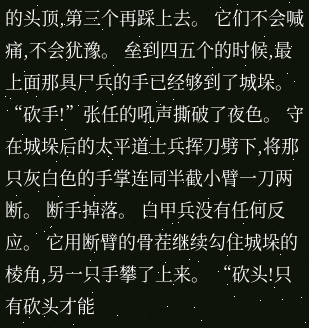的头顶,第三个再踩上去。 它们不会喊痛,不会犹豫。 垒到四五个的时候,最上面那具尸兵的手已经够到了城垛。 “砍手!”张任的吼声撕破了夜色。 守在城垛后的太平道士兵挥刀劈下,将那只灰白色的手掌连同半截小臂一刀两断。 断手掉落。 白甲兵没有任何反应。 它用断臂的骨茬继续勾住城垛的棱角,另一只手攀了上来。 “砍头!只有砍头才能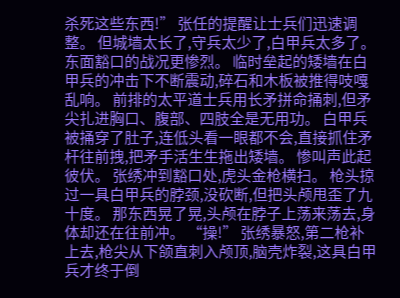杀死这些东西!” 张任的提醒让士兵们迅速调整。 但城墙太长了,守兵太少了,白甲兵太多了。 东面豁口的战况更惨烈。 临时垒起的矮墙在白甲兵的冲击下不断震动,碎石和木板被推得吱嘎乱响。 前排的太平道士兵用长矛拼命捅刺,但矛尖扎进胸口、腹部、四肢全是无用功。 白甲兵被捅穿了肚子,连低头看一眼都不会,直接抓住矛杆往前拽,把矛手活生生拖出矮墙。 惨叫声此起彼伏。 张绣冲到豁口处,虎头金枪横扫。 枪头掠过一具白甲兵的脖颈,没砍断,但把头颅甩歪了九十度。 那东西晃了晃,头颅在脖子上荡来荡去,身体却还在往前冲。 “操!” 张绣暴怒,第二枪补上去,枪尖从下颌直刺入颅顶,脑壳炸裂,这具白甲兵才终于倒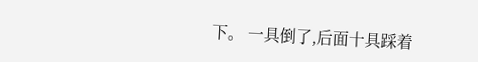下。 一具倒了,后面十具踩着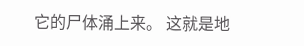它的尸体涌上来。 这就是地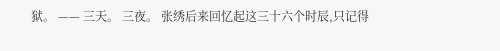狱。 —— 三天。 三夜。 张绣后来回忆起这三十六个时辰,只记得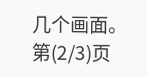几个画面。 第(2/3)页